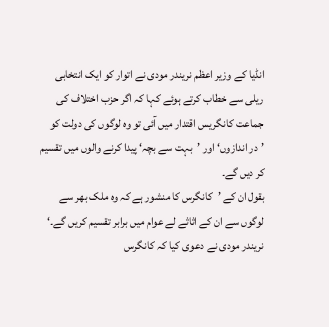انڈیا کے وزیر اعظم نریندر مودی نے اتوار کو ایک انتخابی ریلی سے خطاب کرتے ہوئے کہا کہ اگر حزب اختلاف کی جماعت کانگریس اقتدار میں آئی تو وہ لوگوں کی دولت کو ’در اندازوں‘ اور ’بہت سے بچہ‘ پیدا کرنے والوں میں تقسیم کر دیں گے۔
بقول ان کے ’کانگرس کا منشور ہے کہ وہ ملک بھر سے لوگوں سے ان کے اثاثے لے عوام میں برابر تقسیم کریں گے۔‘
نریندر مودی نے دعوی کیا کہ کانگرس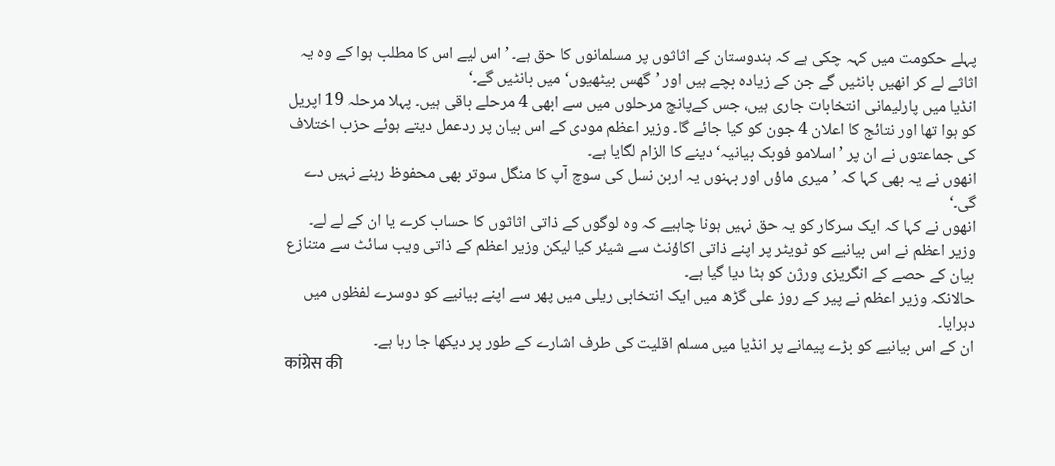پہلے حکومت میں کہہ چکی ہے کہ ہندوستان کے اثاثوں پر مسلمانوں کا حق ہے۔ ’اس لیے اس کا مطلب ہوا کے وہ یہ اثاثے لے کر انھیں بانٹیں گے جن کے زیادہ بچے ہیں اور ’گھس بیٹھیوں‘ میں بانٹیں گے۔‘
انڈیا میں پارلیمانی انتخابات جاری ہیں، جس کےپانچ مرحلوں میں سے ابھی 4 مرحلے باقی ہیں۔ پہلا مرحلہ 19 اپریل کو ہوا تھا اور نتائج کا اعلان 4 جون کو کیا جائے گا۔ وزیر اعظم مودی کے اس بیان پر ردعمل دیتے ہوئے حزب اختلاف کی جماعتوں نے ان پر ’اسلامو فوبک بیانیہ‘ دینے کا الزام لگایا ہے۔
انھوں نے یہ بھی کہا کہ ’میری ماؤں اور بہنوں یہ اربن نسل کی سوچ آپ کا منگل سوتر بھی محفوظ رہنے نہیں دے گی۔‘
انھوں نے کہا کہ ایک سرکار کو یہ حق نہیں ہونا چاہیے کہ وہ لوگوں کے ذاتی اثاثوں کا حساب کرے یا ان کے لے لے۔
وزیر اعظم نے اس بیانیے کو ٹویٹر پر اپنے ذاتی اکاؤنٹ سے شیئر کیا لیکن وزیر اعظم کے ذاتی ویب سائٹ سے متنازع بیان کے حصے کے انگریزی ورژن کو ہٹا دیا گیا ہے۔
حالانکہ وزیر اعظم نے پیر کے روز علی گڑھ میں ایک انتخابی ریلی میں پھر سے اپنے بیانیے کو دوسرے لفظوں میں دہرایا۔
ان کے اس بیانیے کو بڑے پیمانے پر انڈیا میں مسلم اقلیت کی طرف اشارے کے طور پر دیکھا جا رہا ہے۔
कांग्रेस की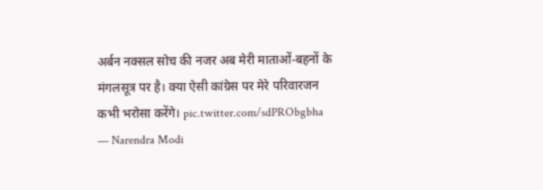अर्बन नक्सल सोच की नजर अब मेरी माताओं-बहनों के मंगलसूत्र पर है। क्या ऐसी कांग्रेस पर मेरे परिवारजन कभी भरोसा करेंगे। pic.twitter.com/sdPRObgbha
— Narendra Modi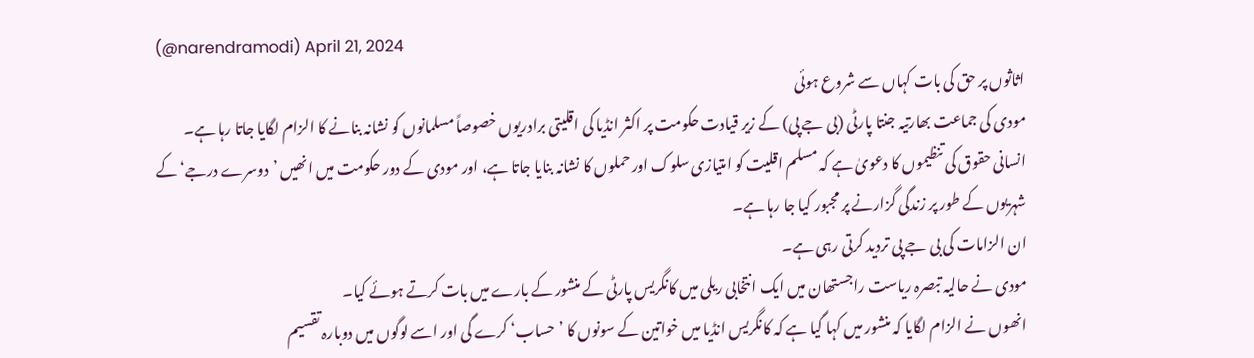(@narendramodi) April 21, 2024
اثاثوں پر حق کی بات کہاں سے شروع ہوئی
مودی کی جماعت بھارتیہ جنتا پارٹی (بی جے پی) کے زیر قیادت حکومت پر اکثر انڈیا کی اقلیتی برادریوں خصوصاً مسلمانوں کو نشانہ بنانے کا الزام لگایا جاتا رہا ہے۔
انسانی حقوق کی تنظیموں کا دعویٰ ہے کہ مسلم اقلیت کو امتیازی سلوک اور حملوں کا نشانہ بنایا جاتا ہے، اور مودی کے دور حکومت میں انھیں ’دوسرے درجے‘ کے شہریوں کے طور پر زندگی گزارنے پر مجبور کیا جا رہا ہے۔
ان الزامات کی بی جے پی تردید کرتی رہی ہے۔
مودی نے حالیہ تبصرہ ریاست راجستھان میں ایک انتخابی ریلی میں کانگریس پارٹی کے منشور کے بارے میں بات کرتے ہوئے کیا۔
انھوں نے الزام لگایا کہ منشور میں کہا گیا ہے کہ کانگریس انڈیا میں خواتین کے سونوں کا ’حساب‘ کرے گی اور اسے لوگوں میں دوبارہ تقسیم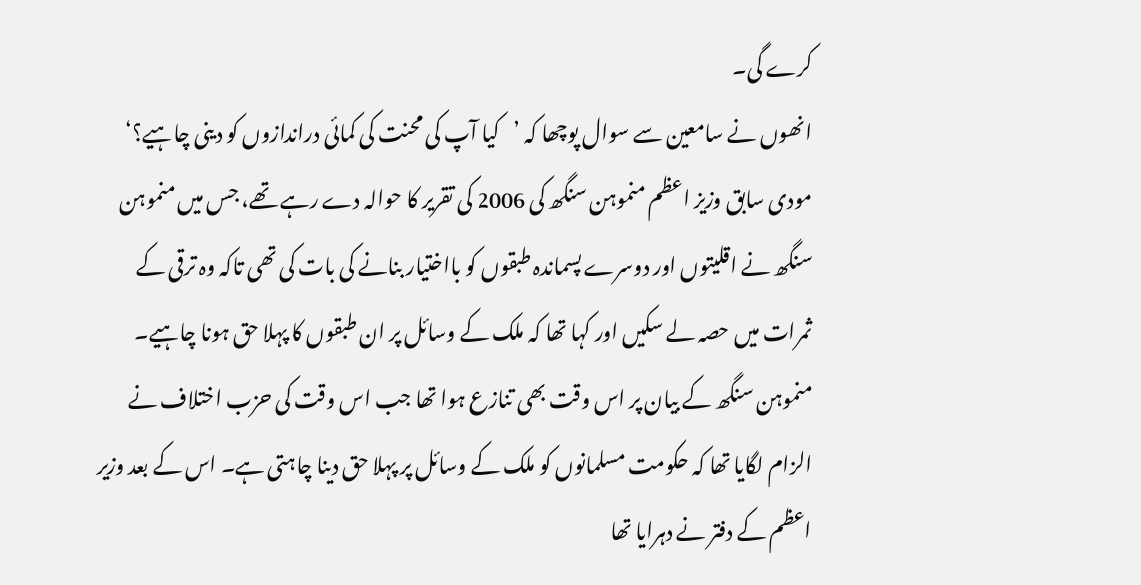کرے گی۔
انھوں نے سامعین سے سوال پوچھا کہ ’کیا آپ کی محنت کی کمائی دراندازوں کو دینی چاہیے؟‘
مودی سابق وزیز اعظم منموہن سنگھ کی 2006 کی تقریر کا حوالہ دے رہے تھے، جس میں منموہن سنگھ نے اقلیتوں اور دوسرے پسماندہ طبقوں کو بااختیار بنانے کی بات کی تھی تاکہ وہ ترقی کے ثمرات میں حصہ لے سکیں اور کہا تھا کہ ملک کے وسائل پر ان طبقوں کا پہلا حق ہونا چاہیے۔
منموہن سنگھ کے بیان پر اس وقت بھی تنازع ہوا تھا جب اس وقت کی حزب اختلاف نے الزام لگایا تھا کہ حکومت مسلمانوں کو ملک کے وسائل پر پہلا حق دینا چاہتی ہے۔ اس کے بعد وزیر اعظم کے دفتر نے دہرایا تھا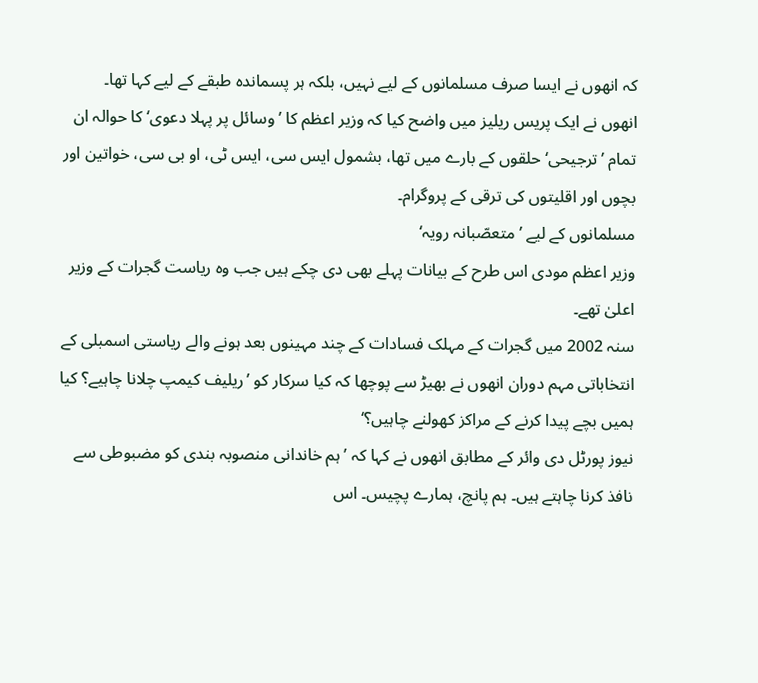کہ انھوں نے ایسا صرف مسلمانوں کے لیے نہیں، بلکہ ہر پسماندہ طبقے کے لیے کہا تھا۔
انھوں نے ایک پریس ریلیز میں واضح کیا کہ وزیر اعظم کا ’وسائل پر پہلا دعوی‘ کا حوالہ ان تمام ’ترجیحی‘ حلقوں کے بارے میں تھا، بشمول ایس سی، ایس ٹی، او بی سی، خواتین اور بچوں اور اقلیتوں کی ترقی کے پروگرام۔
مسلمانوں کے لیے ’متعصّبانہ رویہ‘
وزیر اعظم مودی اس طرح کے بیانات پہلے بھی دی چکے ہیں جب وہ ریاست گجرات کے وزیر اعلیٰ تھے۔
سنہ 2002 میں گجرات کے مہلک فسادات کے چند مہینوں بعد ہونے والے ریاستی اسمبلی کے انتخاباتی مہم دوران انھوں نے بھیڑ سے پوچھا کہ کیا سرکار کو ’ریلیف کیمپ چلانا چاہیے؟ کیا ہمیں بچے پیدا کرنے کے مراکز کھولنے چاہیں؟‘
نیوز پورٹل دی وائر کے مطابق انھوں نے کہا کہ ’ہم خاندانی منصوبہ بندی کو مضبوطی سے نافذ کرنا چاہتے ہیں۔ ہم پانچ، ہمارے پچیس۔ اس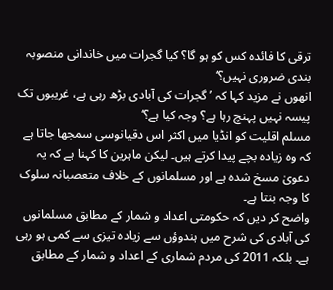ترقی کا فائدہ کس کو ہو گا؟ کیا گجرات میں خاندانی منصوبہ بندی ضروری نہیں؟‘
انھوں نے مزید کہا کہ ’گجرات کی آبادی بڑھ رہی ہے، غریبوں تک پیسہ نہیں پہنچ رہا ہے؟ وجہ کیا ہے؟‘
مسلم اقلیت کو انڈیا میں اکثر اس دقیانوسی سمجھا جاتا ہے کہ وہ زیادہ بچے پیدا کرتے ہیں۔ لیکن ماہرین کا کہنا ہے کہ یہ دعویٰ مسخ شدہ ہے اور مسلمانوں کے خلاف متعصبانہ سلوک کا وجہ بنتا ہے۔
واضح کر دیں کہ حکومتی اعداد و شمار کے مطابق مسلمانوں کی آبادی کی شرح میں ہندوؤں سے زیادہ تیزی سے کمی ہو رہی ہے۔ بلکہ 2011 کی مردم شماری کے اعداد و شمار کے مطابق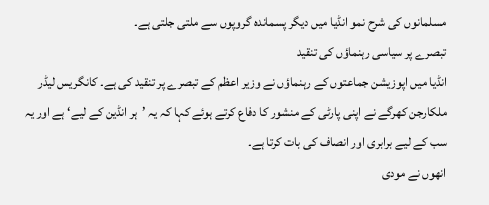مسلمانوں کی شرح نمو انڈیا میں دیگر پسماندہ گروپوں سے ملتی جلتی ہے۔
تبصرے پر سیاسی رہنماؤں کی تنقید
انڈیا میں اپوزیشن جماعتوں کے رہنماؤں نے وزیر اعظم کے تبصرے پر تنقید کی ہے۔ کانگریس لیڈر ملکارجن کھرگے نے اپنی پارٹی کے منشور کا دفاع کرتے ہوئے کہا کہ یہ ’ہر انڈین کے لیے‘ ہے اور یہ سب کے لیے برابری اور انصاف کی بات کرتا ہے۔
انھوں نے مودی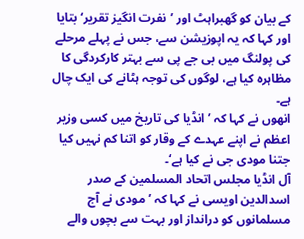کے بیان کو گھبراہٹ اور ’نفرت انگیز تقریر‘ بتایا اور کہا کہ یہ اپوزیشن سے، جس نے پہلے مرحلے کی پولنگ میں بی جے پی سے بہتر کارکردگی کا مظاہرہ کیا ہے، لوگوں کی توجہ ہٹانے کی ایک چال ہے۔
انھوں نے کہا کہ ’انڈیا کی تاریخ میں کسی وزیر اعظم نے اپنے عہدے کے وقار کو اتنا کم نہیں کیا جتنا مودی جی نے کیا ہے‘۔
آل انڈیا مجلس اتحاد المسلمین کے صدر اسدالدین اویسی نے کہا کہ ’مودی نے آج مسلمانوں کو درانداز اور بہت سے بچوں والے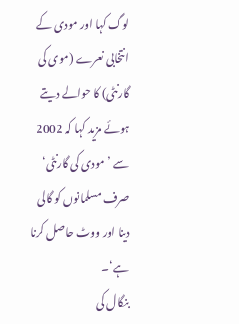لوگ کہا اور مودی کے انتخابی نعرے (موی کی گارنٹی) کا حوالے دیتے ہوئے مزید کہا کہ 2002 سے ’مودی کی گارنٹی‘ صرف مسلمانوں کو گالی دینا اور ووٹ حاصل کرنا ہے‘۔
بنگال کی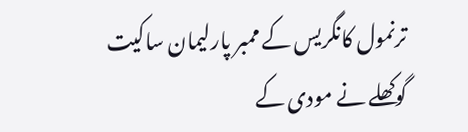ترنمول کانگریس کے ممبر پارلیمان ساکیت گوکھلے نے مودی کے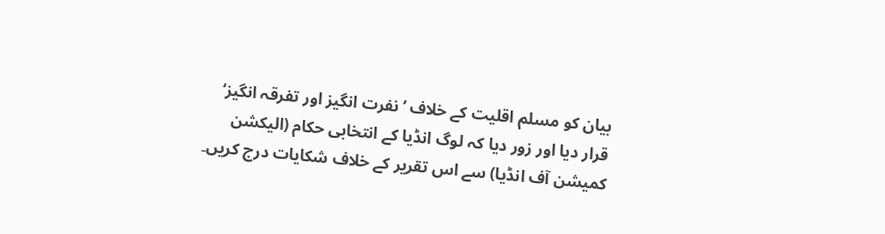بیان کو مسلم اقلیت کے خلاف ’نفرت انگیز اور تفرقہ انگیز‘ قرار دیا اور زور دیا کہ لوگ انڈیا کے انتخابی حکام (الیکشن کمیشن آف انڈیا) سے اس تقریر کے خلاف شکایات درج کریں۔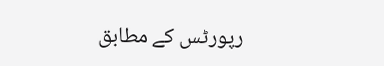رپورٹس کے مطابق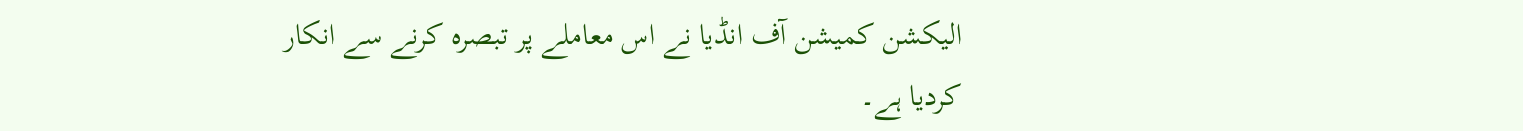الیکشن کمیشن آف انڈیا نے اس معاملے پر تبصرہ کرنے سے انکار کردیا ہے۔